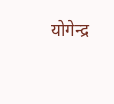योगेन्द्र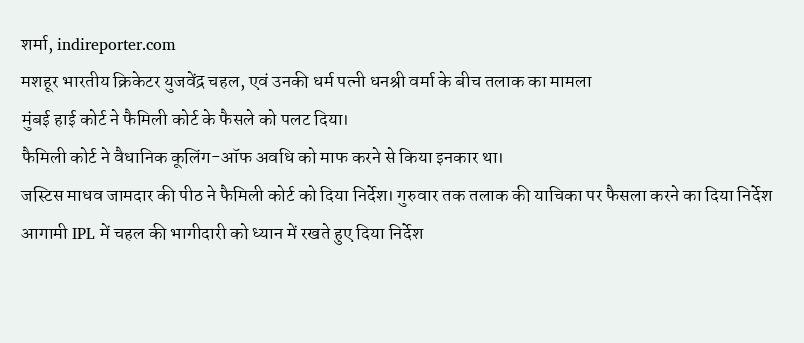शर्मा, indireporter.com
मशहूर भारतीय क्रिकेटर युजवेंद्र चहल, एवं उनकी धर्म पत्नी धनश्री वर्मा के बीच तलाक का मामला
मुंबई हाई कोर्ट ने फैमिली कोर्ट के फैसले को पलट दिया।
फैमिली कोर्ट ने वैधानिक कूलिंग-ऑफ अवधि को माफ करने से किया इनकार था।
जस्टिस माधव जामदार की पीठ ने फैमिली कोर्ट को दिया निर्देश। गुरुवार तक तलाक की याचिका पर फैसला करने का दिया निर्देश
आगामी IPL में चहल की भागीदारी को ध्यान में रखते हुए दिया निर्देश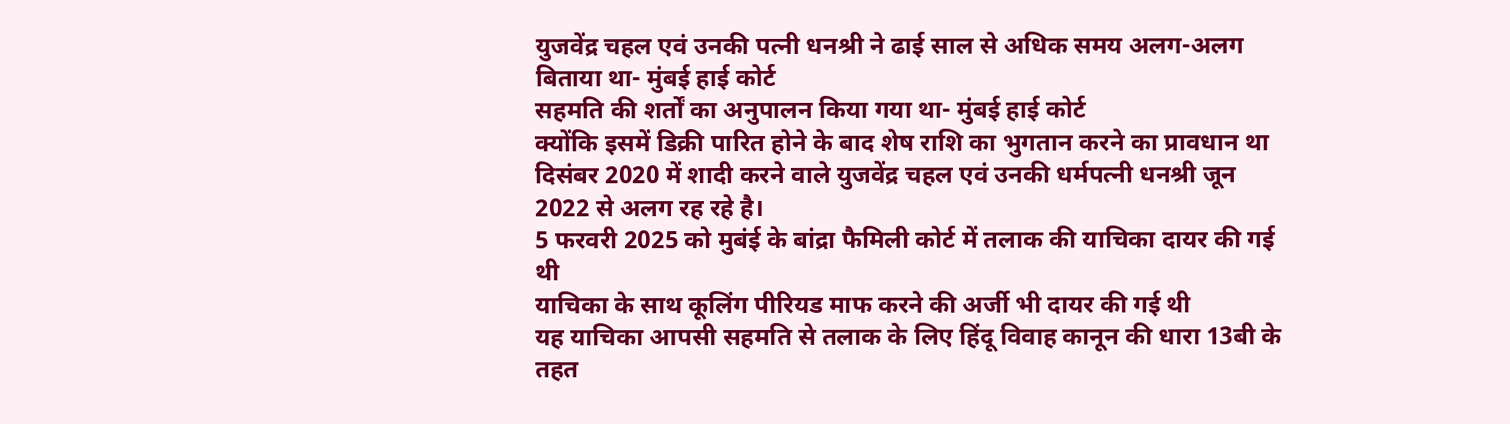युजवेंद्र चहल एवं उनकी पत्नी धनश्री ने ढाई साल से अधिक समय अलग-अलग बिताया था- मुंबई हाई कोर्ट
सहमति की शर्तों का अनुपालन किया गया था- मुंबई हाई कोर्ट
क्योंकि इसमें डिक्री पारित होने के बाद शेष राशि का भुगतान करने का प्रावधान था
दिसंबर 2020 में शादी करने वाले युजवेंद्र चहल एवं उनकी धर्मपत्नी धनश्री जून 2022 से अलग रह रहे है।
5 फरवरी 2025 को मुबंई के बांद्रा फैमिली कोर्ट में तलाक की याचिका दायर की गई थी
याचिका के साथ कूलिंग पीरियड माफ करने की अर्जी भी दायर की गई थी
यह याचिका आपसी सहमति से तलाक के लिए हिंदू विवाह कानून की धारा 13बी के तहत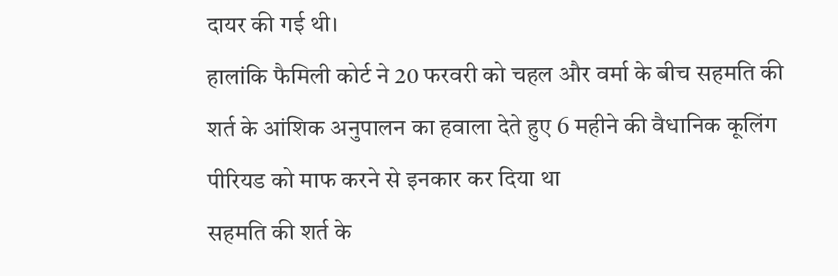दायर की गई थी।
हालांकि फैमिली कोर्ट ने 20 फरवरी को चहल और वर्मा के बीच सहमति की शर्त के आंशिक अनुपालन का हवाला देते हुए 6 महीने की वैधानिक कूलिंग पीरियड को माफ करने से इनकार कर दिया था
सहमति की शर्त के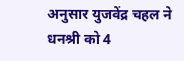अनुसार युजवेंद्र चहल ने धनश्री को 4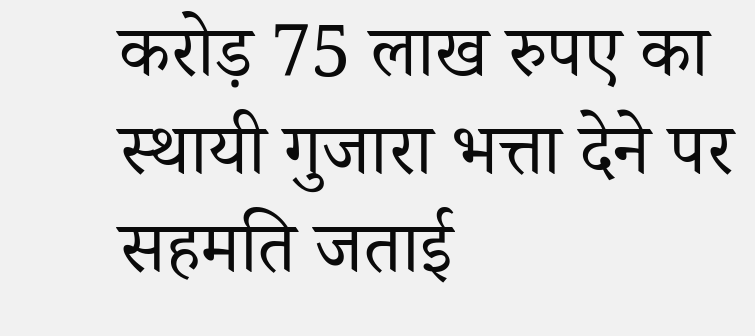करोड़ 75 लाख रुपए का स्थायी गुजारा भत्ता देने पर सहमति जताई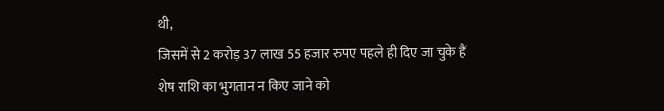थी,
जिसमें से 2 करोड़ 37 लाख 55 हजार रुपए पहले ही दिए जा चुके हैं
शेष राशि का भुगतान न किए जाने को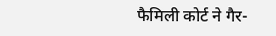फैमिली कोर्ट ने गैर-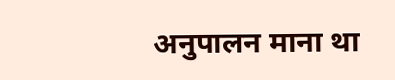अनुपालन माना था